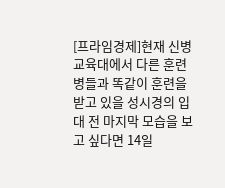[프라임경제]현재 신병교육대에서 다른 훈련병들과 똑같이 훈련을 받고 있을 성시경의 입대 전 마지막 모습을 보고 싶다면 14일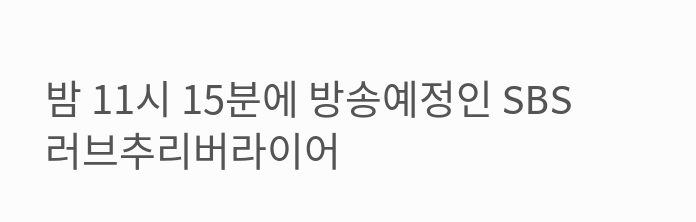밤 11시 15분에 방송예정인 SBS 러브추리버라이어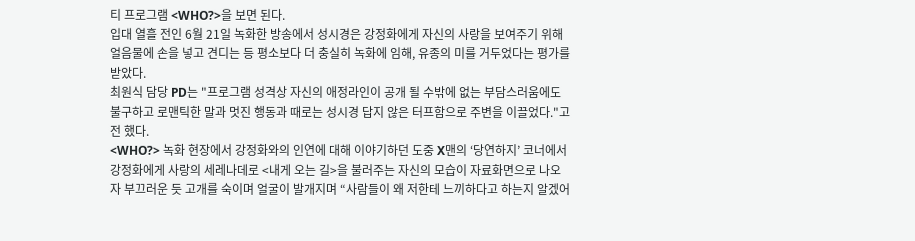티 프로그램 <WHO?>을 보면 된다.
입대 열흘 전인 6월 21일 녹화한 방송에서 성시경은 강정화에게 자신의 사랑을 보여주기 위해 얼음물에 손을 넣고 견디는 등 평소보다 더 충실히 녹화에 임해, 유종의 미를 거두었다는 평가를 받았다.
최원식 담당 PD는 "프로그램 성격상 자신의 애정라인이 공개 될 수밖에 없는 부담스러움에도 불구하고 로맨틱한 말과 멋진 행동과 때로는 성시경 답지 않은 터프함으로 주변을 이끌었다."고 전 했다.
<WHO?> 녹화 현장에서 강정화와의 인연에 대해 이야기하던 도중 X맨의 ‘당연하지’ 코너에서 강정화에게 사랑의 세레나데로 <내게 오는 길>을 불러주는 자신의 모습이 자료화면으로 나오자 부끄러운 듯 고개를 숙이며 얼굴이 발개지며 “사람들이 왜 저한테 느끼하다고 하는지 알겠어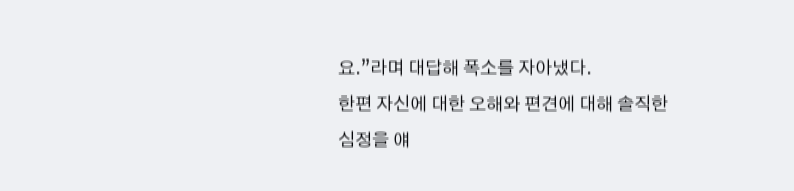요.”라며 대답해 폭소를 자아냈다.
한편 자신에 대한 오해와 편견에 대해 솔직한 심정을 얘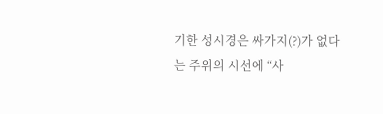기한 성시경은 싸가지(?)가 없다는 주위의 시선에 “사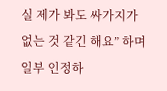실 제가 봐도 싸가지가 없는 것 같긴 해요” 하며 일부 인정하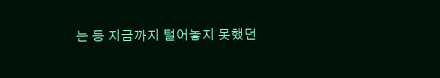는 등 지금까지 털어놓지 못했던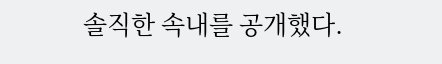솔직한 속내를 공개했다.